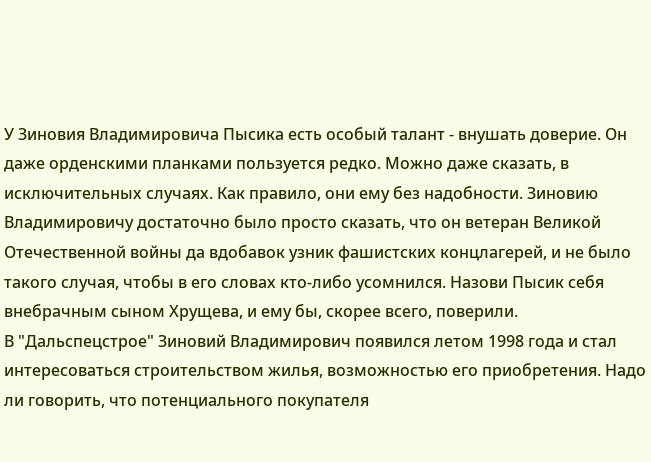У Зиновия Владимировича Пысика есть особый талант - внушать доверие. Он даже орденскими планками пользуется редко. Можно даже сказать, в исключительных случаях. Как правило, они ему без надобности. Зиновию Владимировичу достаточно было просто сказать, что он ветеран Великой Отечественной войны да вдобавок узник фашистских концлагерей, и не было такого случая, чтобы в его словах кто-либо усомнился. Назови Пысик себя внебрачным сыном Хрущева, и ему бы, скорее всего, поверили.
В "Дальспецстрое" Зиновий Владимирович появился летом 1998 года и стал интересоваться строительством жилья, возможностью его приобретения. Надо ли говорить, что потенциального покупателя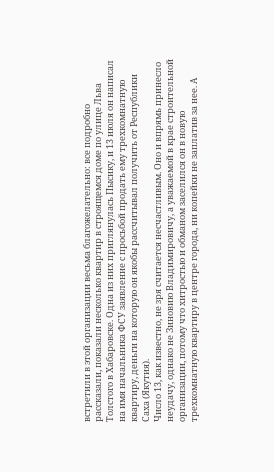встретили в этой организации весьма благожелательно: все подробно рассказали, показали несколько квартир в строящемся доме по улице Льва Толстого в Хабаровске. Одна из них приглянулась Пысику, и 13 июля он написал на имя начальника ФСУ заявление с просьбой продать ему трехкомнатную квартиру, деньги на которую он якобы рассчитывал получить от Республики Саха (Якутия).
Число 13, как известно, не зря считается несчастливым. Оно и впрямь принесло неудачу, однако не Зиновию Владимировичу, а уважаемой в крае строительной организации, потому что хитростью и обманом заселился он в новую трехкомнатную квартиру в центре города, ни копейки не заплатив за нее. А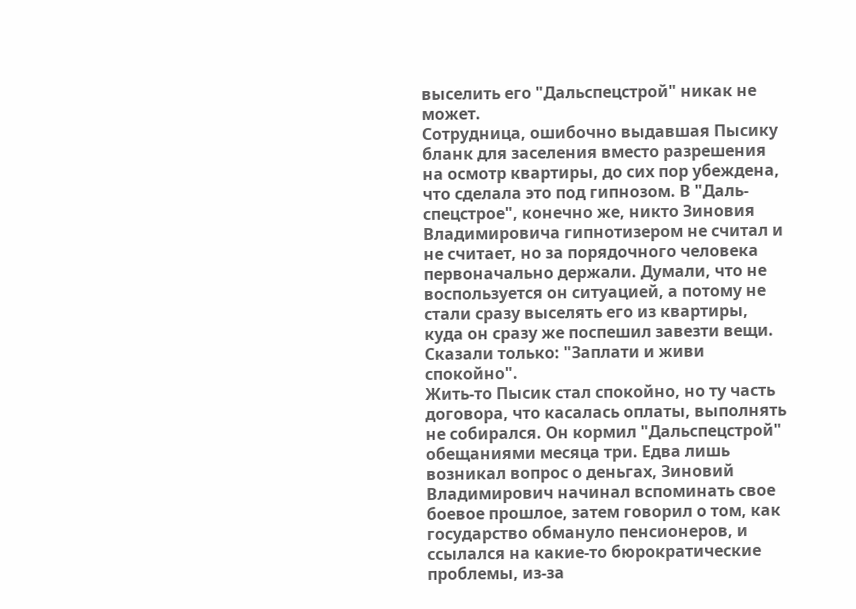выселить его "Дальспецстрой" никак не может.
Сотрудница, ошибочно выдавшая Пысику бланк для заселения вместо разрешения на осмотр квартиры, до сих пор убеждена, что сделала это под гипнозом. В "Даль-спецстрое", конечно же, никто Зиновия Владимировича гипнотизером не считал и не считает, но за порядочного человека первоначально держали. Думали, что не воспользуется он ситуацией, а потому не стали сразу выселять его из квартиры, куда он сразу же поспешил завезти вещи. Сказали только: "Заплати и живи спокойно".
Жить-то Пысик стал спокойно, но ту часть договора, что касалась оплаты, выполнять не собирался. Он кормил "Дальспецстрой" обещаниями месяца три. Едва лишь возникал вопрос о деньгах, Зиновий Владимирович начинал вспоминать свое боевое прошлое, затем говорил о том, как государство обмануло пенсионеров, и ссылался на какие-то бюрократические проблемы, из-за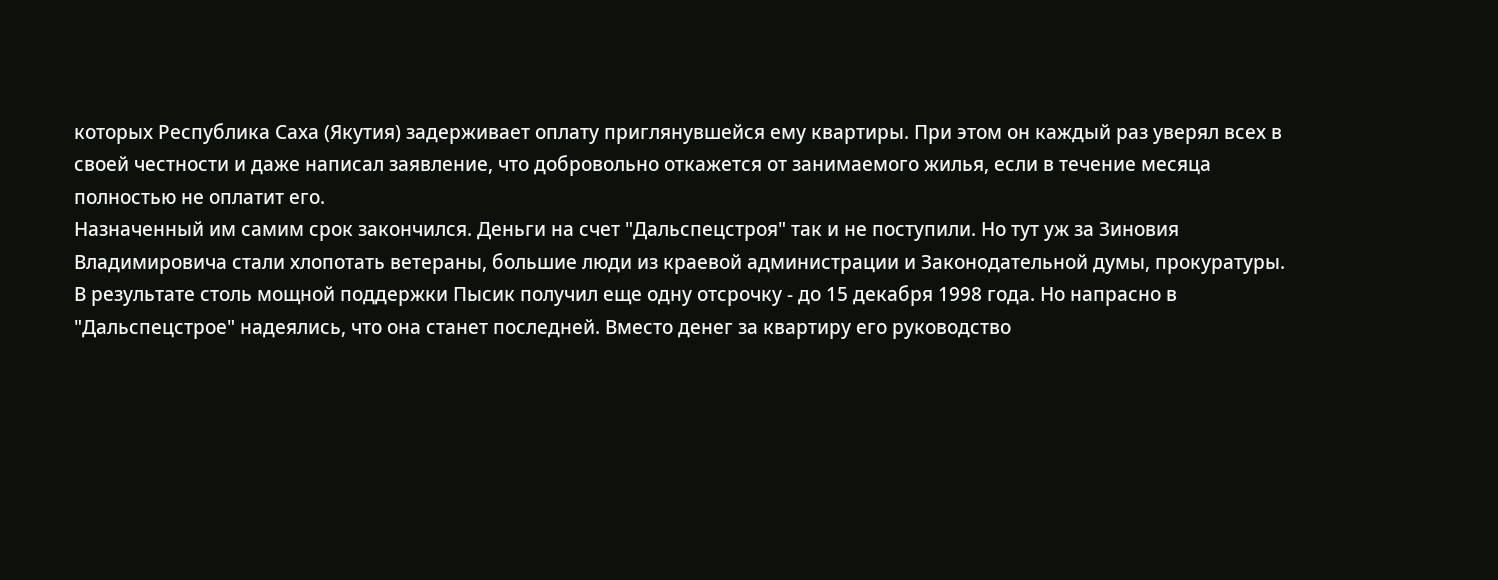которых Республика Саха (Якутия) задерживает оплату приглянувшейся ему квартиры. При этом он каждый раз уверял всех в своей честности и даже написал заявление, что добровольно откажется от занимаемого жилья, если в течение месяца полностью не оплатит его.
Назначенный им самим срок закончился. Деньги на счет "Дальспецстроя" так и не поступили. Но тут уж за Зиновия Владимировича стали хлопотать ветераны, большие люди из краевой администрации и Законодательной думы, прокуратуры. В результате столь мощной поддержки Пысик получил еще одну отсрочку - до 15 декабря 1998 года. Но напрасно в "Дальспецстрое" надеялись, что она станет последней. Вместо денег за квартиру его руководство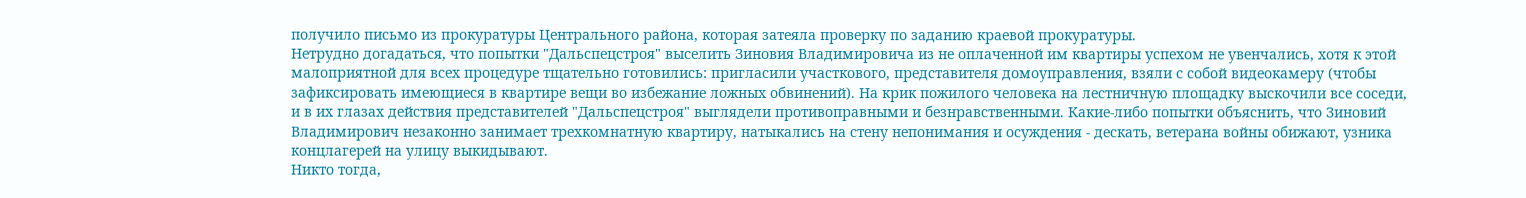получило письмо из прокуратуры Центрального района, которая затеяла проверку по заданию краевой прокуратуры.
Нетрудно догадаться, что попытки "Дальспецстроя" выселить Зиновия Владимировича из не оплаченной им квартиры успехом не увенчались, хотя к этой малоприятной для всех процедуре тщательно готовились: пригласили участкового, представителя домоуправления, взяли с собой видеокамеру (чтобы зафиксировать имеющиеся в квартире вещи во избежание ложных обвинений). На крик пожилого человека на лестничную площадку выскочили все соседи, и в их глазах действия представителей "Дальспецстроя" выглядели противоправными и безнравственными. Какие-либо попытки объяснить, что Зиновий Владимирович незаконно занимает трехкомнатную квартиру, натыкались на стену непонимания и осуждения - дескать, ветерана войны обижают, узника концлагерей на улицу выкидывают.
Никто тогда,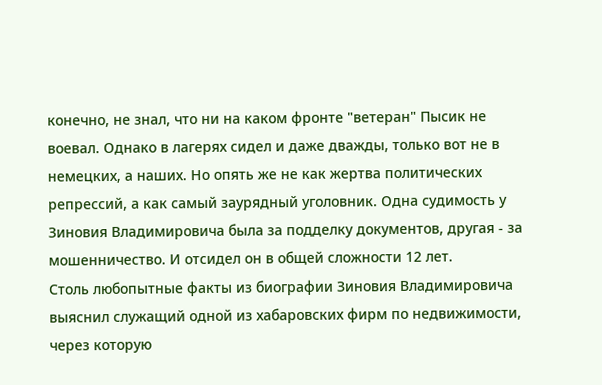конечно, не знал, что ни на каком фронте "ветеран" Пысик не воевал. Однако в лагерях сидел и даже дважды, только вот не в немецких, а наших. Но опять же не как жертва политических репрессий, а как самый заурядный уголовник. Одна судимость у Зиновия Владимировича была за подделку документов, другая - за мошенничество. И отсидел он в общей сложности 12 лет.
Столь любопытные факты из биографии Зиновия Владимировича выяснил служащий одной из хабаровских фирм по недвижимости, через которую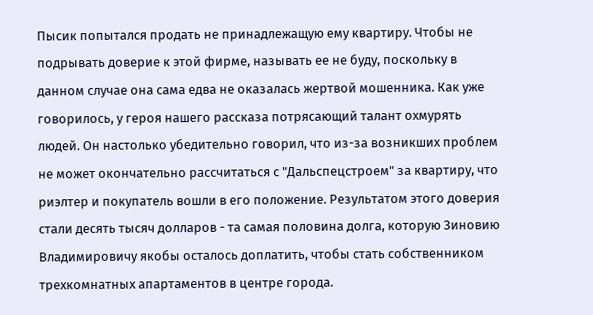Пысик попытался продать не принадлежащую ему квартиру. Чтобы не подрывать доверие к этой фирме, называть ее не буду, поскольку в данном случае она сама едва не оказалась жертвой мошенника. Как уже говорилось, у героя нашего рассказа потрясающий талант охмурять людей. Он настолько убедительно говорил, что из-за возникших проблем не может окончательно рассчитаться с "Дальспецстроем" за квартиру, что риэлтер и покупатель вошли в его положение. Результатом этого доверия стали десять тысяч долларов - та самая половина долга, которую Зиновию Владимировичу якобы осталось доплатить, чтобы стать собственником трехкомнатных апартаментов в центре города.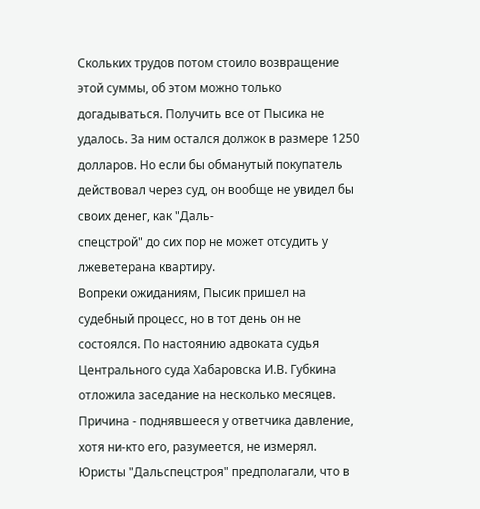Скольких трудов потом стоило возвращение этой суммы, об этом можно только догадываться. Получить все от Пысика не удалось. За ним остался должок в размере 1250 долларов. Но если бы обманутый покупатель действовал через суд, он вообще не увидел бы своих денег, как "Даль-
спецстрой" до сих пор не может отсудить у лжеветерана квартиру.
Вопреки ожиданиям, Пысик пришел на судебный процесс, но в тот день он не состоялся. По настоянию адвоката судья Центрального суда Хабаровска И.В. Губкина отложила заседание на несколько месяцев. Причина - поднявшееся у ответчика давление, хотя ни-кто его, разумеется, не измерял. Юристы "Дальспецстроя" предполагали, что в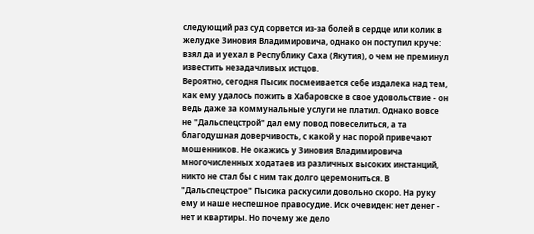следующий раз суд сорвется из-за болей в сердце или колик в желудке Зиновия Владимировича, однако он поступил круче: взял да и уехал в Республику Саха (Якутия), о чем не преминул известить незадачливых истцов.
Вероятно, сегодня Пысик посмеивается себе издалека над тем, как ему удалось пожить в Хабаровске в свое удовольствие - он ведь даже за коммунальные услуги не платил. Однако вовсе не "Дальспецстрой" дал ему повод повеселиться, а та благодушная доверчивость, с какой у нас порой привечают мошенников. Не окажись у Зиновия Владимировича многочисленных ходатаев из различных высоких инстанций, никто не стал бы с ним так долго церемониться. В "Дальспецстрое" Пысика раскусили довольно скоро. На руку ему и наше неспешное правосудие. Иск очевиден: нет денег - нет и квартиры. Но почему же дело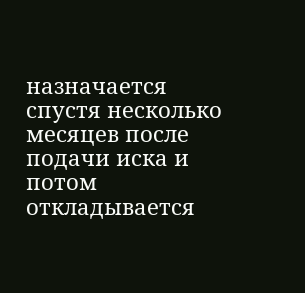назначается спустя несколько месяцев после подачи иска и потом откладывается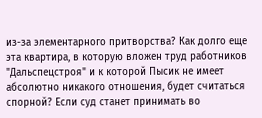из-за элементарного притворства? Как долго еще эта квартира, в которую вложен труд работников "Дальспецстроя" и к которой Пысик не имеет абсолютно никакого отношения, будет считаться спорной? Если суд станет принимать во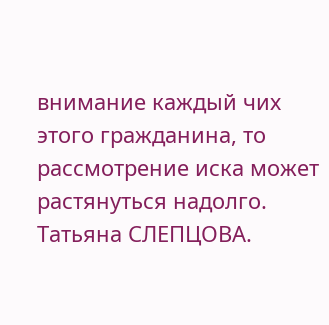внимание каждый чих этого гражданина, то рассмотрение иска может растянуться надолго.
Татьяна СЛЕПЦОВА.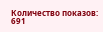Количество показов: 691